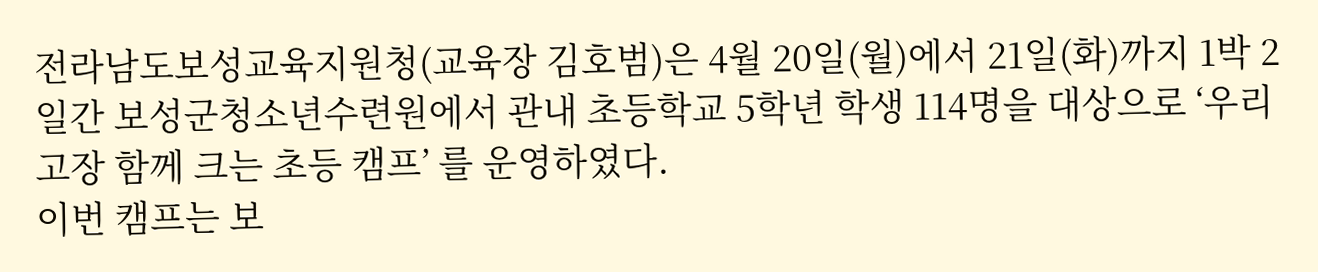전라남도보성교육지원청(교육장 김호범)은 4월 20일(월)에서 21일(화)까지 1박 2일간 보성군청소년수련원에서 관내 초등학교 5학년 학생 114명을 대상으로 ‘우리 고장 함께 크는 초등 캠프’ 를 운영하였다.
이번 캠프는 보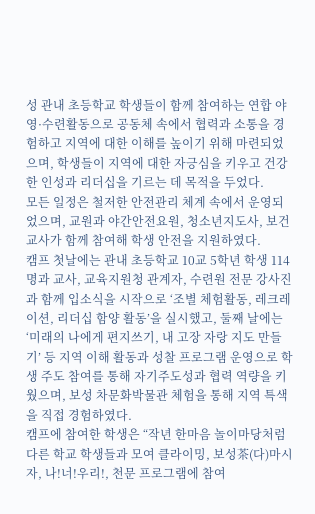성 관내 초등학교 학생들이 함께 참여하는 연합 야영·수련활동으로 공동체 속에서 협력과 소통을 경험하고 지역에 대한 이해를 높이기 위해 마련되었으며, 학생들이 지역에 대한 자긍심을 키우고 건강한 인성과 리더십을 기르는 데 목적을 두었다.
모든 일정은 철저한 안전관리 체계 속에서 운영되었으며, 교원과 야간안전요원, 청소년지도사, 보건교사가 함께 참여해 학생 안전을 지원하였다.
캠프 첫날에는 관내 초등학교 10교 5학년 학생 114명과 교사, 교육지원청 관계자, 수련원 전문 강사진과 함께 입소식을 시작으로 ‘조별 체험활동, 레크레이션, 리더십 함양 활동’을 실시했고, 둘째 날에는 ‘미래의 나에게 편지쓰기, 내 고장 자랑 지도 만들기’ 등 지역 이해 활동과 성찰 프로그램 운영으로 학생 주도 참여를 통해 자기주도성과 협력 역량을 키웠으며, 보성 차문화박물관 체험을 통해 지역 특색을 직접 경험하였다.
캠프에 참여한 학생은 “작년 한마음 놀이마당처럼 다른 학교 학생들과 모여 클라이밍, 보성茶(다)마시자, 나!너!우리!, 천문 프로그램에 참여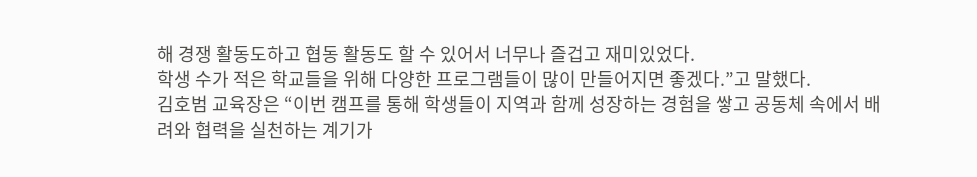해 경쟁 활동도하고 협동 활동도 할 수 있어서 너무나 즐겁고 재미있었다.
학생 수가 적은 학교들을 위해 다양한 프로그램들이 많이 만들어지면 좋겠다.”고 말했다.
김호범 교육장은 “이번 캠프를 통해 학생들이 지역과 함께 성장하는 경험을 쌓고 공동체 속에서 배려와 협력을 실천하는 계기가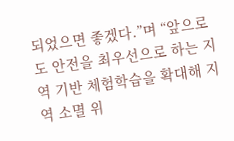되었으면 좋겠다.”며 “앞으로도 안전을 최우선으로 하는 지역 기반 체험학습을 확대해 지역 소멸 위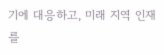기에 대응하고, 미래 지역 인재를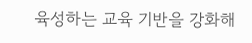육성하는 교육 기반을 강화해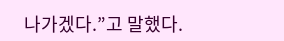나가겠다.”고 말했다.